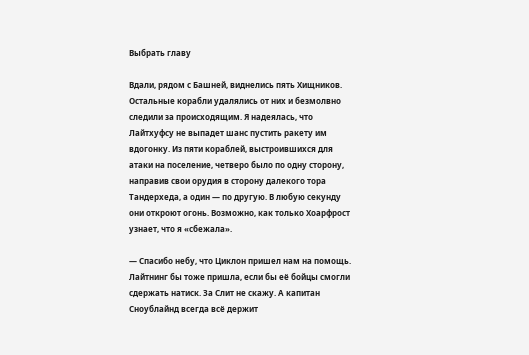Выбрать главу

Вдали, рядом с Башней, виднелись пять Хищников. Остальные корабли удалялись от них и безмолвно следили за происходящим. Я надеялась, что Лайтхуфсу не выпадет шанс пустить ракету им вдогонку. Из пяти кораблей, выстроившихся для атаки на поселение, четверо было по одну сторону, направив свои орудия в сторону далекого тора Тандерхеда, а один — по другую. В любую секунду они откроют огонь. Возможно, как только Хоарфрост узнает, что я «сбежала».

— Спасибо небу, что Циклон пришел нам на помощь. Лайтнинг бы тоже пришла, если бы её бойцы смогли сдержать натиск. За Слит не скажу. А капитан Сноублайнд всегда всё держит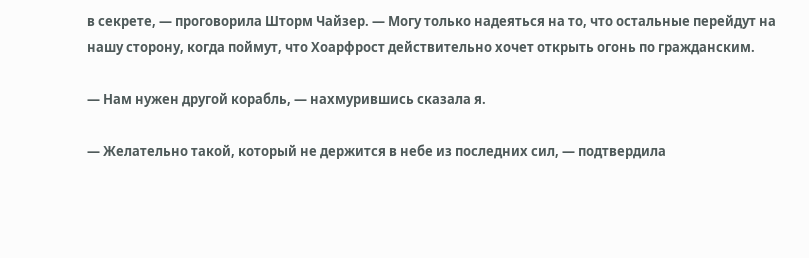в секрете, — проговорила Шторм Чайзер. — Могу только надеяться на то, что остальные перейдут на нашу сторону, когда поймут, что Хоарфрост действительно хочет открыть огонь по гражданским.

— Нам нужен другой корабль, — нахмурившись сказала я.

— Желательно такой, который не держится в небе из последних сил, — подтвердила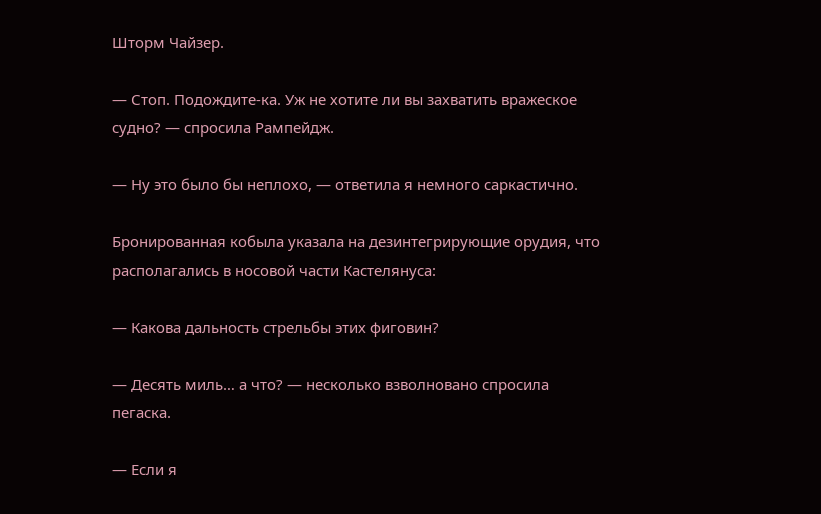Шторм Чайзер.

— Стоп. Подождите-ка. Уж не хотите ли вы захватить вражеское судно? — спросила Рампейдж.

— Ну это было бы неплохо, — ответила я немного саркастично.

Бронированная кобыла указала на дезинтегрирующие орудия, что располагались в носовой части Кастелянуса:

— Какова дальность стрельбы этих фиговин?

— Десять миль… а что? — несколько взволновано спросила пегаска.

— Если я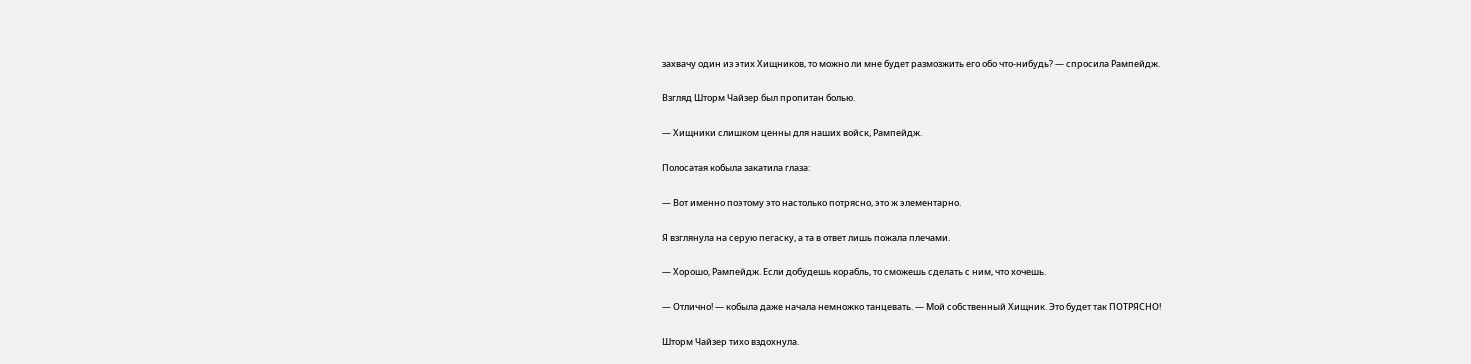захвачу один из этих Хищников, то можно ли мне будет размозжить его обо что-нибудь? — спросила Рампейдж.

Взгляд Шторм Чайзер был пропитан болью.

— Хищники слишком ценны для наших войск, Рампейдж.

Полосатая кобыла закатила глаза:

— Вот именно поэтому это настолько потрясно, это ж элементарно.

Я взглянула на серую пегаску, а та в ответ лишь пожала плечами.

— Хорошо, Рампейдж. Если добудешь корабль, то сможешь сделать с ним, что хочешь.

— Отлично! — кобыла даже начала немножко танцевать. — Мой собственный Хищник. Это будет так ПОТРЯСНО!

Шторм Чайзер тихо вздохнула.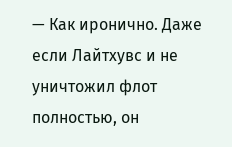— Как иронично. Даже если Лайтхувс и не уничтожил флот полностью, он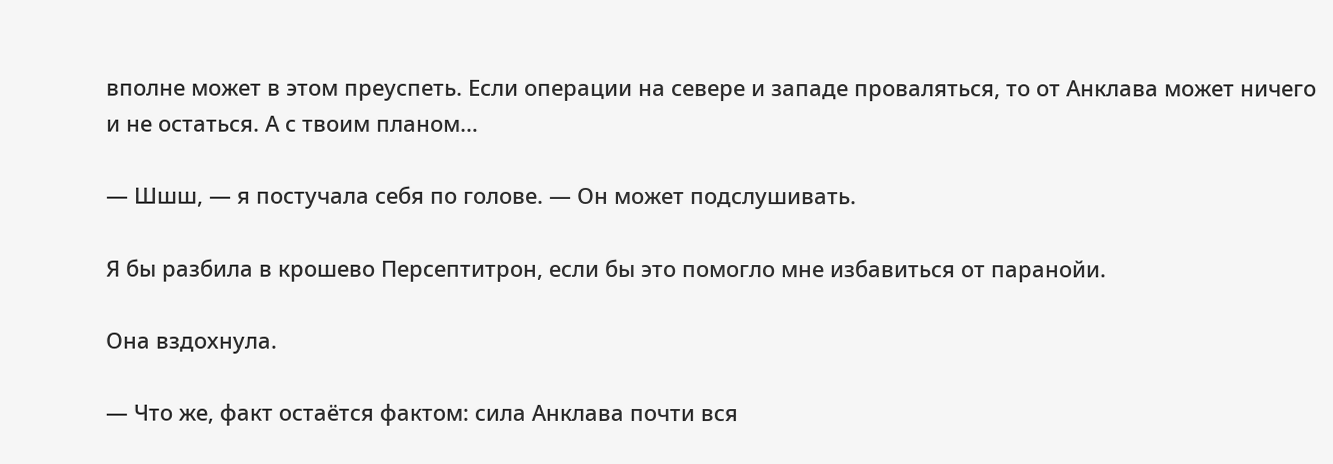вполне может в этом преуспеть. Если операции на севере и западе проваляться, то от Анклава может ничего и не остаться. А с твоим планом…

— Шшш, — я постучала себя по голове. — Он может подслушивать.

Я бы разбила в крошево Персептитрон, если бы это помогло мне избавиться от паранойи.

Она вздохнула.

— Что же, факт остаётся фактом: сила Анклава почти вся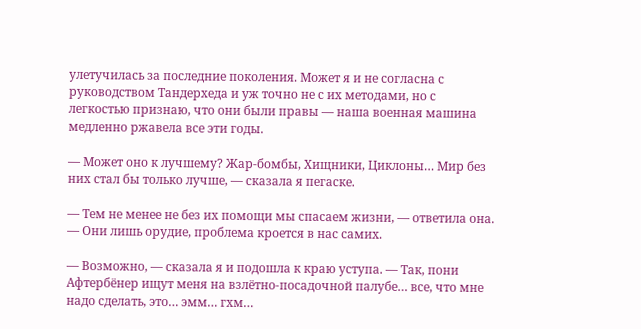улетучилась за последние поколения. Может я и не согласна с руководством Тандерхеда и уж точно не с их методами, но с легкостью признаю, что они были правы — наша военная машина медленно ржавела все эти годы.

— Может оно к лучшему? Жар-бомбы, Хищники, Циклоны… Мир без них стал бы только лучше, — сказала я пегаске.

— Тем не менее не без их помощи мы спасаем жизни, — ответила она. — Они лишь орудие, проблема кроется в нас самих.

— Возможно, — сказала я и подошла к краю уступа. — Так, пони Афтербёнер ищут меня на взлётно-посадочной палубе… все, что мне надо сделать, это… эмм… гхм…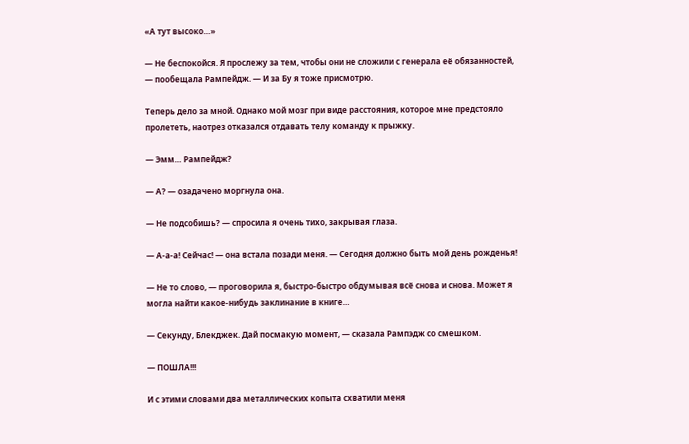«А тут высоко…»

— Не беспокойся. Я прослежу за тем, чтобы они не сложили с генерала её обязанностей, — пообещала Рампейдж. — И за Бу я тоже присмотрю.

Теперь дело за мной. Однако мой мозг при виде расстояния, которое мне предстояло пролететь, наотрез отказался отдавать телу команду к прыжку.

— Эмм… Рампейдж?

— А? — озадачено моргнула она.

— Не подсобишь? — спросила я очень тихо, закрывая глаза.

— А-а-а! Сейчас! — она встала позади меня. — Сегодня должно быть мой день рожденья!

— Не то слово, — проговорила я, быстро-быстро обдумывая всё снова и снова. Может я могла найти какое-нибудь заклинание в книге…

— Секунду, Блекджек. Дай посмакую момент, — сказала Рампэдж со смешком.

— ПОШЛА!!!

И с этими словами два металлических копыта схватили меня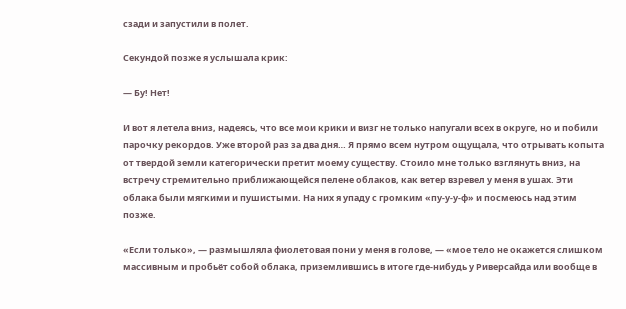сзади и запустили в полет.

Секундой позже я услышала крик:

— Бу! Нет!

И вот я летела вниз, надеясь, что все мои крики и визг не только напугали всех в округе, но и побили парочку рекордов. Уже второй раз за два дня… Я прямо всем нутром ощущала, что отрывать копыта от твердой земли категорически претит моему существу. Стоило мне только взглянуть вниз, на встречу стремительно приближающейся пелене облаков, как ветер взревел у меня в ушах. Эти облака были мягкими и пушистыми. На них я упаду с громким «пу-у-у-ф» и посмеюсь над этим позже.

«Если только», — размышляла фиолетовая пони у меня в голове, — «мое тело не окажется слишком массивным и пробьёт собой облака, приземлившись в итоге где-нибудь у Риверсайда или вообще в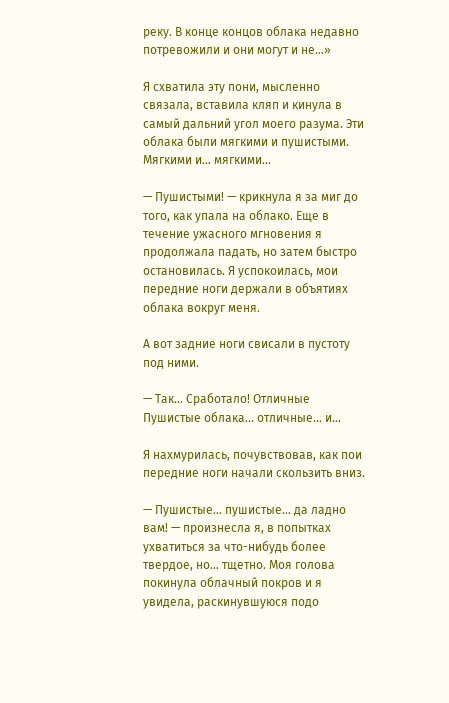реку. В конце концов облака недавно потревожили и они могут и не…»

Я схватила эту пони, мысленно связала, вставила кляп и кинула в самый дальний угол моего разума. Эти облака были мягкими и пушистыми. Мягкими и… мягкими…

— Пушистыми! — крикнула я за миг до того, как упала на облако. Еще в течение ужасного мгновения я продолжала падать, но затем быстро остановилась. Я успокоилась, мои передние ноги держали в объятиях облака вокруг меня.

А вот задние ноги свисали в пустоту под ними.

— Так… Сработало! Отличные Пушистые облака… отличные… и…

Я нахмурилась, почувствовав, как пои передние ноги начали скользить вниз.

— Пушистые… пушистые… да ладно вам! — произнесла я, в попытках ухватиться за что-нибудь более твердое, но… тщетно. Моя голова покинула облачный покров и я увидела, раскинувшуюся подо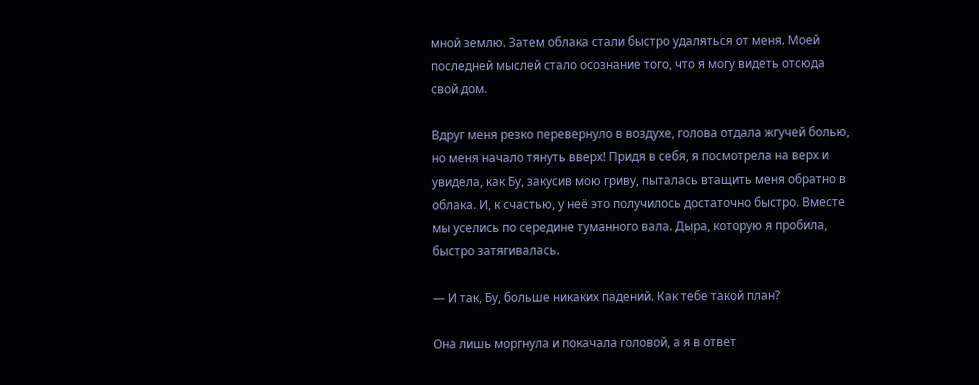мной землю. Затем облака стали быстро удаляться от меня. Моей последней мыслей стало осознание того, что я могу видеть отсюда свой дом.

Вдруг меня резко перевернуло в воздухе, голова отдала жгучей болью, но меня начало тянуть вверх! Придя в себя, я посмотрела на верх и увидела, как Бу, закусив мою гриву, пыталась втащить меня обратно в облака. И, к счастью, у неё это получилось достаточно быстро. Вместе мы уселись по середине туманного вала. Дыра, которую я пробила, быстро затягивалась.

— И так, Бу, больше никаких падений. Как тебе такой план?

Она лишь моргнула и покачала головой, а я в ответ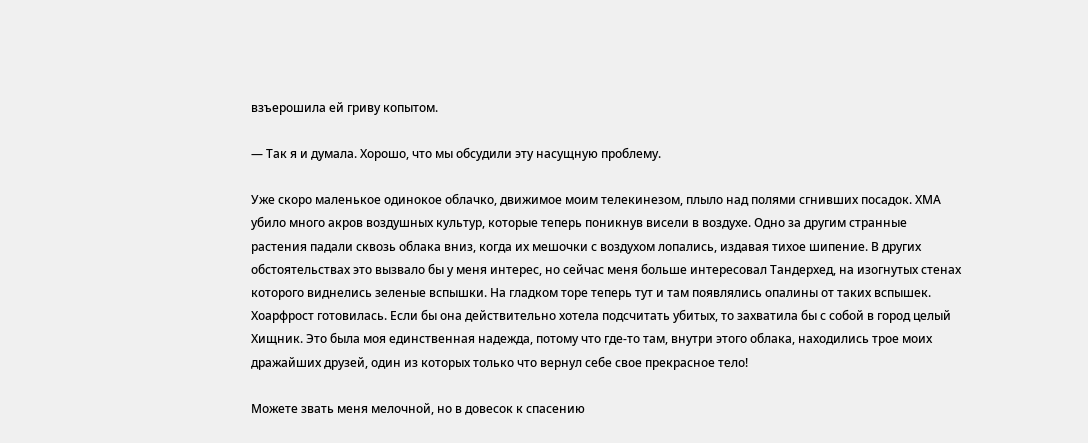взъерошила ей гриву копытом.

— Так я и думала. Хорошо, что мы обсудили эту насущную проблему.

Уже скоро маленькое одинокое облачко, движимое моим телекинезом, плыло над полями сгнивших посадок. ХМА убило много акров воздушных культур, которые теперь поникнув висели в воздухе. Одно за другим странные растения падали сквозь облака вниз, когда их мешочки с воздухом лопались, издавая тихое шипение. В других обстоятельствах это вызвало бы у меня интерес, но сейчас меня больше интересовал Тандерхед, на изогнутых стенах которого виднелись зеленые вспышки. На гладком торе теперь тут и там появлялись опалины от таких вспышек. Хоарфрост готовилась. Если бы она действительно хотела подсчитать убитых, то захватила бы с собой в город целый Хищник. Это была моя единственная надежда, потому что где-то там, внутри этого облака, находились трое моих дражайших друзей, один из которых только что вернул себе свое прекрасное тело!

Можете звать меня мелочной, но в довесок к спасению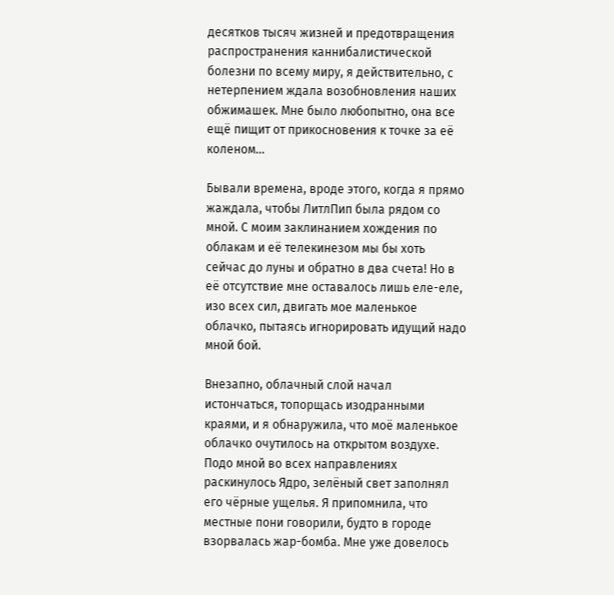десятков тысяч жизней и предотвращения распространения каннибалистической болезни по всему миру, я действительно, с нетерпением ждала возобновления наших обжимашек. Мне было любопытно, она все ещё пищит от прикосновения к точке за её коленом…

Бывали времена, вроде этого, когда я прямо жаждала, чтобы ЛитлПип была рядом со мной. С моим заклинанием хождения по облакам и её телекинезом мы бы хоть сейчас до луны и обратно в два счета! Но в её отсутствие мне оставалось лишь еле-еле, изо всех сил, двигать мое маленькое облачко, пытаясь игнорировать идущий надо мной бой.

Внезапно, облачный слой начал истончаться, топорщась изодранными краями, и я обнаружила, что моё маленькое облачко очутилось на открытом воздухе. Подо мной во всех направлениях раскинулось Ядро, зелёный свет заполнял его чёрные ущелья. Я припомнила, что местные пони говорили, будто в городе взорвалась жар-бомба. Мне уже довелось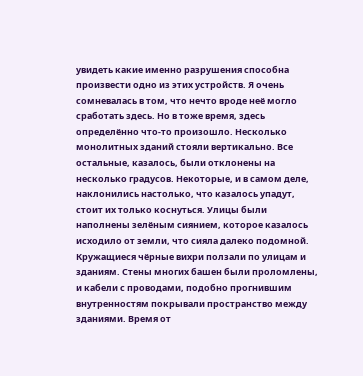увидеть какие именно разрушения способна произвести одно из этих устройств. Я очень сомневалась в том, что нечто вроде неё могло сработать здесь. Но в тоже время, здесь определённо что-то произошло. Несколько монолитных зданий стояли вертикально. Все остальные, казалось, были отклонены на несколько градусов. Некоторые, и в самом деле, наклонились настолько, что казалось упадут, стоит их только коснуться. Улицы были наполнены зелёным сиянием, которое казалось исходило от земли, что сияла далеко подомной. Кружащиеся чёрные вихри ползали по улицам и зданиям. Стены многих башен были проломлены, и кабели с проводами, подобно прогнившим внутренностям покрывали пространство между зданиями. Время от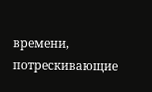времени, потрескивающие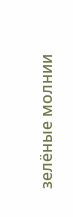зелёные молнии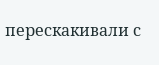перескакивали с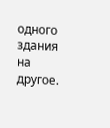одного здания на другое.